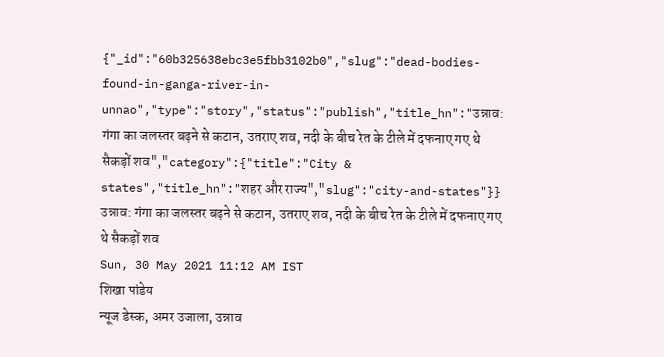{"_id":"60b325638ebc3e5fbb3102b0","slug":"dead-bodies-found-in-ganga-river-in-unnao","type":"story","status":"publish","title_hn":"उन्नाव: गंगा का जलस्तर बढ़ने से कटान, उतराए शव, नदी के बीच रेत के टीले में दफनाए गए थे सैकड़ों शव","category":{"title":"City & states","title_hn":"शहर और राज्य","slug":"city-and-states"}}
उन्नाव: गंगा का जलस्तर बढ़ने से कटान, उतराए शव, नदी के बीच रेत के टीले में दफनाए गए थे सैकड़ों शव
Sun, 30 May 2021 11:12 AM IST
शिखा पांडेय
न्यूज डेस्क, अमर उजाला, उन्नाव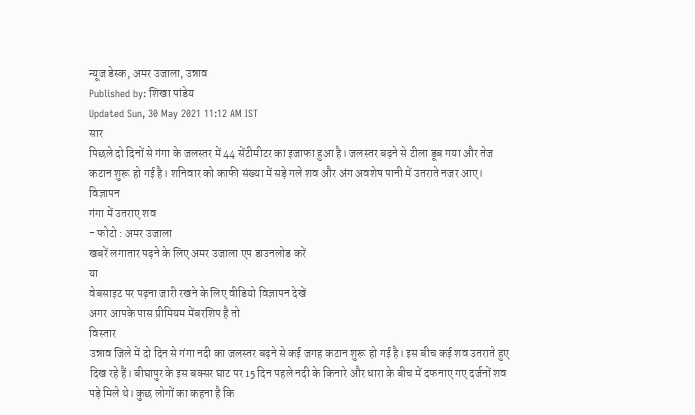न्यूज डेस्क, अमर उजाला, उन्नाव
Published by: शिखा पांडेय
Updated Sun, 30 May 2021 11:12 AM IST
सार
पिछले दो दिनों से गंगा के जलस्तर में 44 सेंटीमीटर का इजाफा हुआ है। जलस्तर बढ़ने से टीला डूब गया और तेज कटान शुरू हो गई है। शनिवार को काफी संख्या में सड़े गले शव और अंग अवशेष पानी में उतराते नजर आए।
विज्ञापन
गंगा में उतराए शव
- फोटो : अमर उजाला
खबरें लगातार पढ़ने के लिए अमर उजाला एप डाउनलोड करें
या
वेबसाइट पर पढ़ना जारी रखने के लिए वीडियो विज्ञापन देखें
अगर आपके पास प्रीमियम मेंबरशिप है तो
विस्तार
उन्नाव जिले में दो दिन से गंगा नदी का जलस्तर बढ़ने से कई जगह कटान शुरू हो गई है। इस बीच कई शव उतराते हुए दिख रहे हैं। बीघापुर के इस बक्सर घाट पर 15 दिन पहले नदी के किनारे और धारा के बीच में दफनाए गए दर्जनों शव पड़े मिले थे। कुछ लोगों का कहना है कि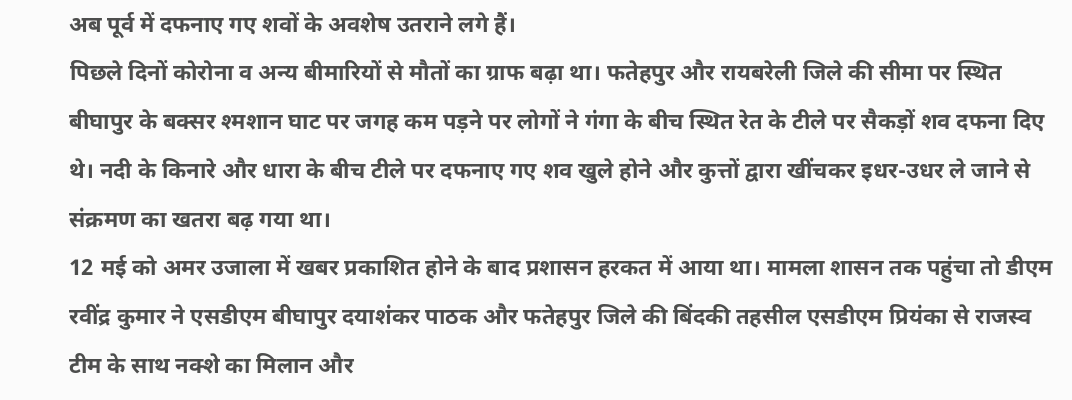अब पूर्व में दफनाए गए शवों के अवशेष उतराने लगे हैं।
पिछले दिनों कोरोना व अन्य बीमारियों से मौतों का ग्राफ बढ़ा था। फतेहपुर और रायबरेली जिले की सीमा पर स्थित बीघापुर के बक्सर श्मशान घाट पर जगह कम पड़ने पर लोगों ने गंगा के बीच स्थित रेत के टीले पर सैकड़ों शव दफना दिए थे। नदी के किनारे और धारा के बीच टीले पर दफनाए गए शव खुले होने और कुत्तों द्वारा खींचकर इधर-उधर ले जाने से संक्रमण का खतरा बढ़ गया था।
12 मई को अमर उजाला में खबर प्रकाशित होने के बाद प्रशासन हरकत में आया था। मामला शासन तक पहुंचा तो डीएम रवींद्र कुमार ने एसडीएम बीघापुर दयाशंकर पाठक और फतेहपुर जिले की बिंदकी तहसील एसडीएम प्रियंका से राजस्व टीम के साथ नक्शे का मिलान और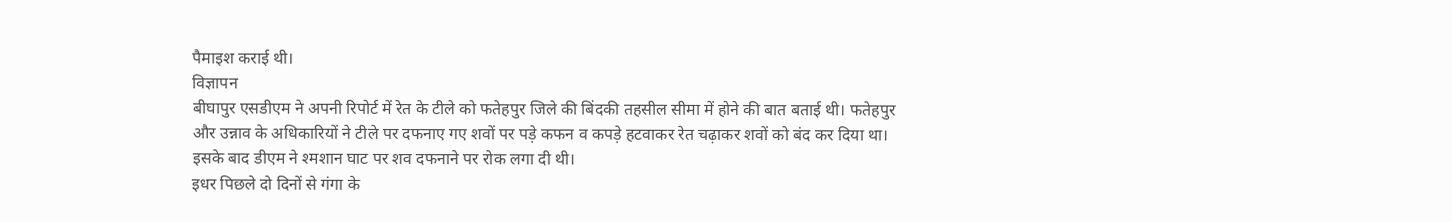पैमाइश कराई थी।
विज्ञापन
बीघापुर एसडीएम ने अपनी रिपोर्ट में रेत के टीले को फतेहपुर जिले की बिंदकी तहसील सीमा में होने की बात बताई थी। फतेहपुर और उन्नाव के अधिकारियों ने टीले पर दफनाए गए शवों पर पड़े कफन व कपड़े हटवाकर रेत चढ़ाकर शवों को बंद कर दिया था। इसके बाद डीएम ने श्मशान घाट पर शव दफनाने पर रोक लगा दी थी।
इधर पिछले दो दिनों से गंगा के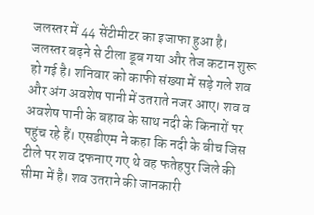जलस्तर में 44 सेंटीमीटर का इजाफा हुआ है। जलस्तर बढ़ने से टीला डूब गया और तेज कटान शुरू हो गई है। शनिवार को काफी संख्या में सड़े गले शव और अंग अवशेष पानी में उतराते नजर आए। शव व अवशेष पानी के बहाव के साथ नदी के किनारों पर पहुंच रहे हैं। एसडीएम ने कहा कि नदी के बीच जिस टीले पर शव दफनाए गए थे वह फतेहपुर जिले की सीमा में है। शव उतराने की जानकारी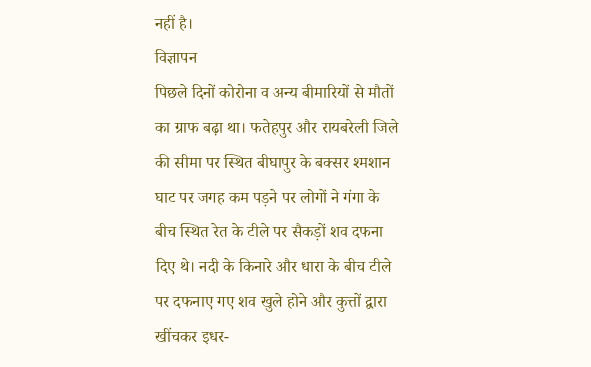नहीं है।
विज्ञापन
पिछले दिनों कोरोना व अन्य बीमारियों से मौतों का ग्राफ बढ़ा था। फतेहपुर और रायबरेली जिले की सीमा पर स्थित बीघापुर के बक्सर श्मशान घाट पर जगह कम पड़ने पर लोगों ने गंगा के बीच स्थित रेत के टीले पर सैकड़ों शव दफना दिए थे। नदी के किनारे और धारा के बीच टीले पर दफनाए गए शव खुले होने और कुत्तों द्वारा खींचकर इधर-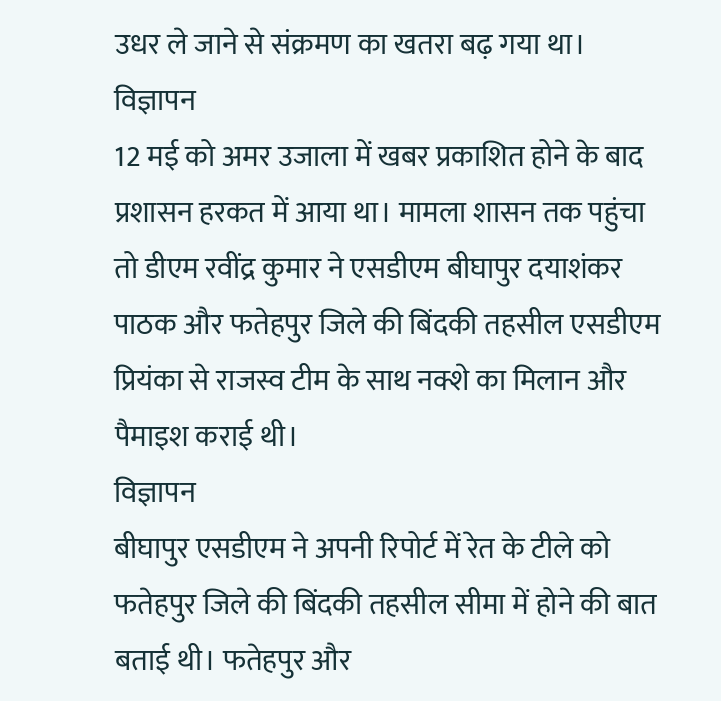उधर ले जाने से संक्रमण का खतरा बढ़ गया था।
विज्ञापन
12 मई को अमर उजाला में खबर प्रकाशित होने के बाद प्रशासन हरकत में आया था। मामला शासन तक पहुंचा तो डीएम रवींद्र कुमार ने एसडीएम बीघापुर दयाशंकर पाठक और फतेहपुर जिले की बिंदकी तहसील एसडीएम प्रियंका से राजस्व टीम के साथ नक्शे का मिलान और पैमाइश कराई थी।
विज्ञापन
बीघापुर एसडीएम ने अपनी रिपोर्ट में रेत के टीले को फतेहपुर जिले की बिंदकी तहसील सीमा में होने की बात बताई थी। फतेहपुर और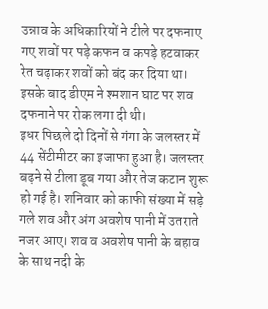उन्नाव के अधिकारियों ने टीले पर दफनाए गए शवों पर पड़े कफन व कपड़े हटवाकर रेत चढ़ाकर शवों को बंद कर दिया था। इसके बाद डीएम ने श्मशान घाट पर शव दफनाने पर रोक लगा दी थी।
इधर पिछले दो दिनों से गंगा के जलस्तर में 44 सेंटीमीटर का इजाफा हुआ है। जलस्तर बढ़ने से टीला डूब गया और तेज कटान शुरू हो गई है। शनिवार को काफी संख्या में सड़े गले शव और अंग अवशेष पानी में उतराते नजर आए। शव व अवशेष पानी के बहाव के साथ नदी के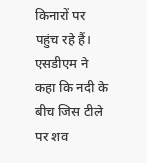किनारों पर पहुंच रहे हैं। एसडीएम ने कहा कि नदी के बीच जिस टीले पर शव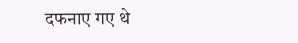दफनाए गए थे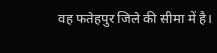वह फतेहपुर जिले की सीमा में है।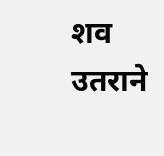शव उतराने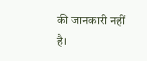की जानकारी नहीं है।